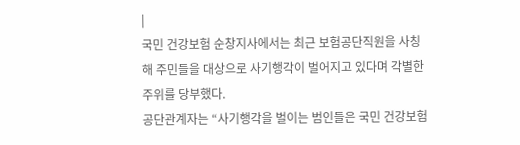|
국민 건강보험 순창지사에서는 최근 보험공단직원을 사칭해 주민들을 대상으로 사기행각이 벌어지고 있다며 각별한 주위를 당부했다.
공단관계자는 “사기행각을 벌이는 범인들은 국민 건강보험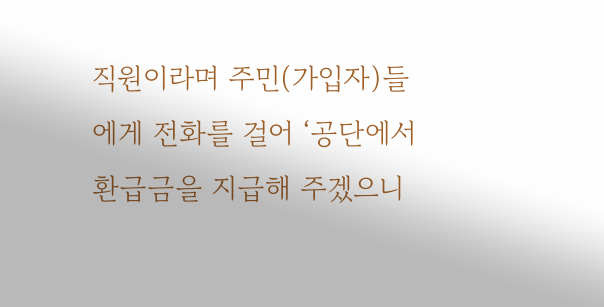직원이라며 주민(가입자)들에게 전화를 걸어 ‘공단에서 환급금을 지급해 주겠으니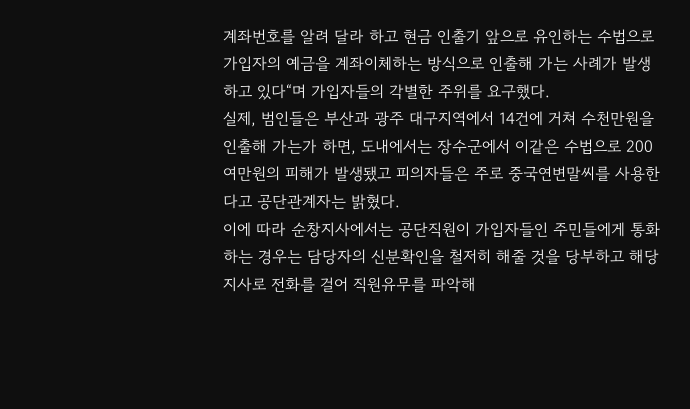계좌번호를 알려 달라 하고 현금 인출기 앞으로 유인하는 수법으로 가입자의 예금을 계좌이체하는 방식으로 인출해 가는 사례가 발생하고 있다“며 가입자들의 각별한 주위를 요구했다.
실제, 범인들은 부산과 광주 대구지역에서 14건에 거쳐 수천만원을 인출해 가는가 하면, 도내에서는 장수군에서 이같은 수법으로 200여만원의 피해가 발생됐고 피의자들은 주로 중국연변말씨를 사용한다고 공단관계자는 밝혔다.
이에 따라 순창지사에서는 공단직원이 가입자들인 주민들에게 통화하는 경우는 담당자의 신분확인을 철저히 해줄 것을 당부하고 해당지사로 전화를 걸어 직원유무를 파악해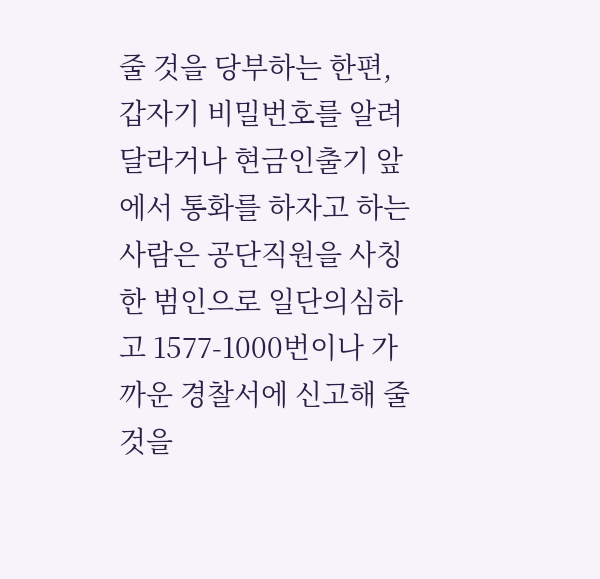줄 것을 당부하는 한편, 갑자기 비밀번호를 알려달라거나 현금인출기 앞에서 통화를 하자고 하는 사람은 공단직원을 사칭한 범인으로 일단의심하고 1577-1000번이나 가까운 경찰서에 신고해 줄 것을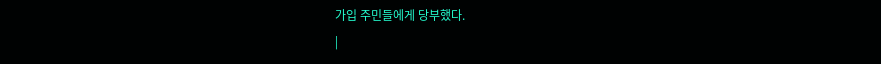가입 주민들에게 당부했다.
|